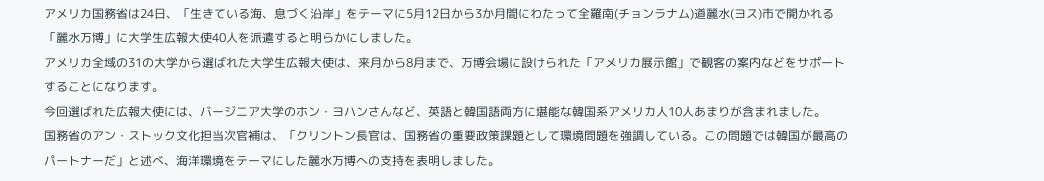アメリカ国務省は24日、「生きている海、息づく沿岸」をテーマに5月12日から3か月間にわたって全羅南(チョンラナム)道麗水(ヨス)市で開かれる「麗水万博」に大学生広報大使40人を派遣すると明らかにしました。
アメリカ全域の31の大学から選ばれた大学生広報大使は、来月から8月まで、万博会場に設けられた「アメリカ展示館」で観客の案内などをサポートすることになります。
今回選ばれた広報大使には、バージニア大学のホン・ヨハンさんなど、英語と韓国語両方に堪能な韓国系アメリカ人10人あまりが含まれました。
国務省のアン・ストック文化担当次官補は、「クリントン長官は、国務省の重要政策課題として環境問題を強調している。この問題では韓国が最高のパートナーだ」と述べ、海洋環境をテーマにした麗水万博への支持を表明しました。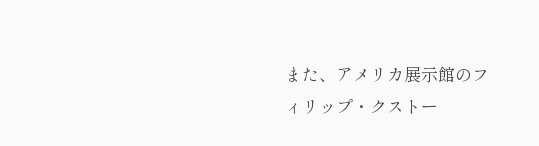また、アメリカ展示館のフィリップ・クストー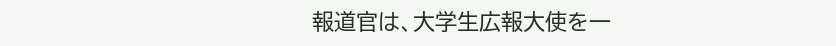報道官は、大学生広報大使を一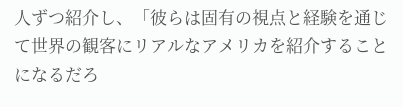人ずつ紹介し、「彼らは固有の視点と経験を通じて世界の観客にリアルなアメリカを紹介することになるだろ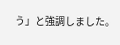う」と強調しました。